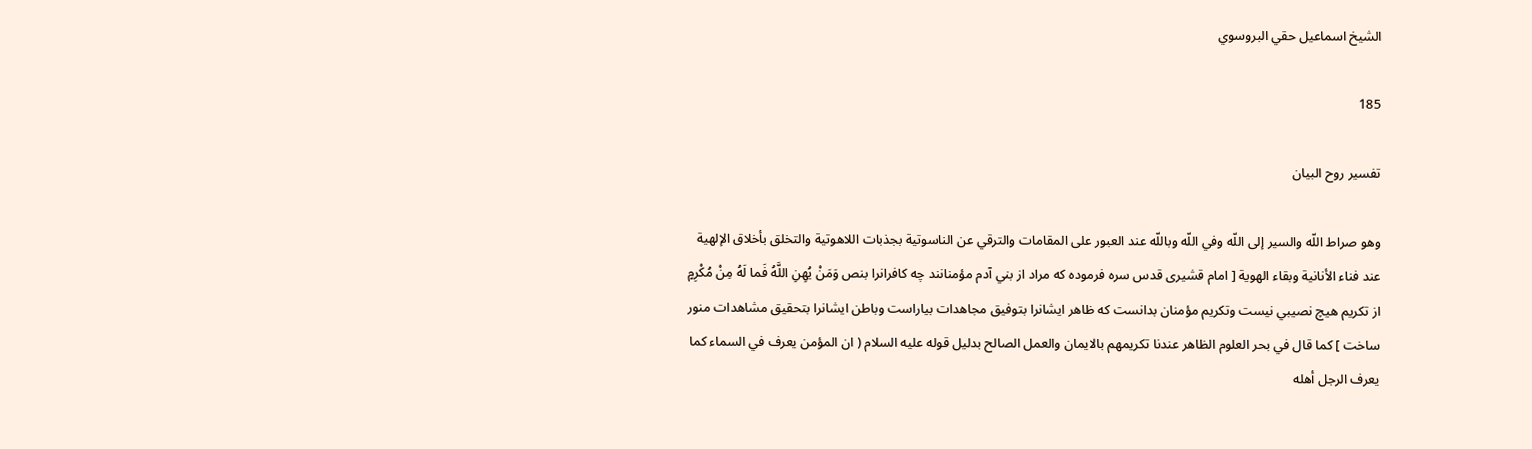الشيخ اسماعيل حقي البروسوي

185

تفسير روح البيان

وهو صراط اللّه والسير إلى اللّه وفي اللّه وباللّه عند العبور على المقامات والترقي عن الناسوتية بجذبات اللاهوتية والتخلق بأخلاق الإلهية عند فناء الأنانية وبقاء الهوية [ امام قشيرى قدس سره فرموده كه مراد از بني آدم مؤمنانند چه كافرانرا بنص وَمَنْ يُهِنِ اللَّهُ فَما لَهُ مِنْ مُكْرِمٍ از تكريم هيچ نصيبي نيست وتكريم مؤمنان بدانست كه ظاهر ايشانرا بتوفيق مجاهدات بياراست وباطن ايشانرا بتحقيق مشاهدات منور ساخت ] كما قال في بحر العلوم الظاهر عندنا تكريمهم بالايمان والعمل الصالح بدليل قوله عليه السلام ( ان المؤمن يعرف في السماء كما يعرف الرجل أهله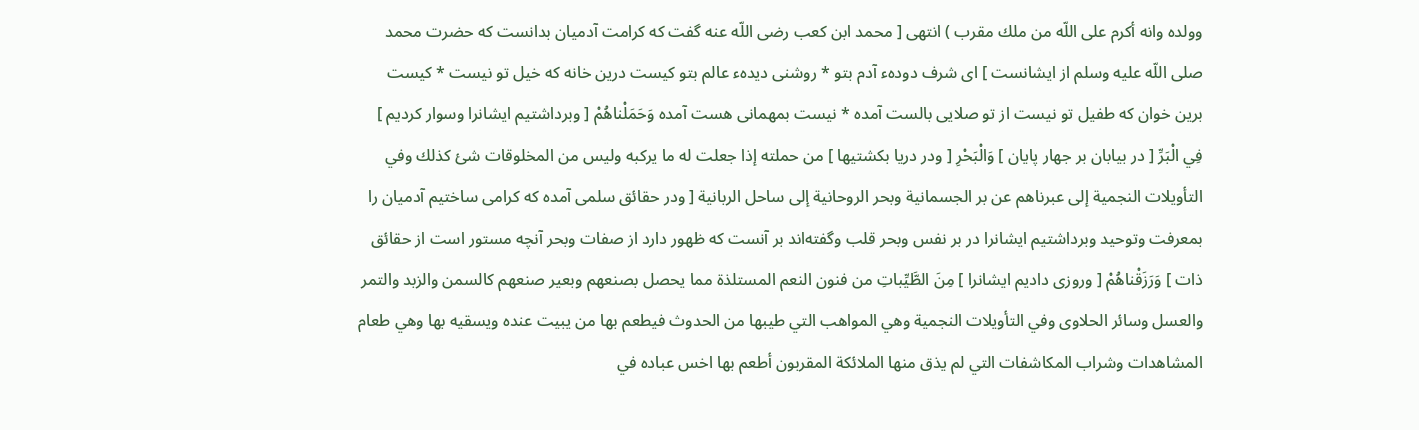وولده وانه أكرم على اللّه من ملك مقرب ) انتهى [ محمد ابن كعب رضى اللّه عنه گفت كه كرامت آدميان بدانست كه حضرت محمد صلى اللّه عليه وسلم از ايشانست ] اى شرف دودهء آدم بتو * روشنى ديدهء عالم بتو كيست درين خانه كه خيل تو نيست * كيست برين خوان كه طفيل تو نيست از تو صلايى بالست آمده * نيست بمهمانى هست آمده وَحَمَلْناهُمْ [ وبرداشتيم ايشانرا وسوار كرديم ] فِي الْبَرِّ [ در بيابان بر جهار پايان ] وَالْبَحْرِ [ ودر دريا بكشتيها ] من حملته إذا جعلت له ما يركبه وليس من المخلوقات شئ كذلك وفي التأويلات النجمية إلى عبرناهم عن بر الجسمانية وبحر الروحانية إلى ساحل الربانية [ ودر حقائق سلمى آمده كه كرامى ساختيم آدميان را بمعرفت وتوحيد وبرداشتيم ايشانرا در بر نفس وبحر قلب وگفته‌اند بر آنست كه ظهور دارد از صفات وبحر آنچه مستور است از حقائق ذات ] وَرَزَقْناهُمْ [ وروزى داديم ايشانرا ] مِنَ الطَّيِّباتِ من فنون النعم المستلذة مما يحصل بصنعهم وبعير صنعهم كالسمن والزبد والتمر والعسل وسائر الحلاوى وفي التأويلات النجمية وهي المواهب التي طيبها من الحدوث فيطعم بها من يبيت عنده ويسقيه بها وهي طعام المشاهدات وشراب المكاشفات التي لم يذق منها الملائكة المقربون أطعم بها اخس عباده في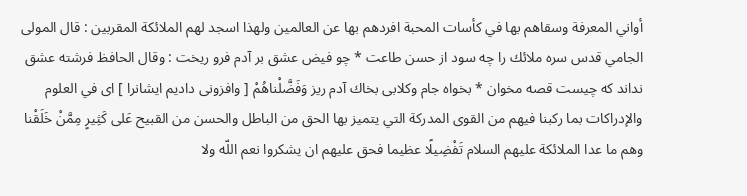أواني المعرفة وسقاهم بها في كأسات المحبة افردهم بها عن العالمين ولهذا اسجد لهم الملائكة المقربين : قال المولى الجامي قدس سره ملائك را چه سود از حسن طاعت * چو فيض عشق بر آدم فرو ريخت : وقال الحافظ فرشته عشق نداند كه چيست قصه مخوان * بخواه جام وكلابى بخاك آدم ريز وَفَضَّلْناهُمْ [ وافزونى داديم ايشانرا ] اى في العلوم والإدراكات بما ركبنا فيهم من القوى المدركة التي يتميز بها الحق من الباطل والحسن من القبيح عَلى كَثِيرٍ مِمَّنْ خَلَقْنا وهم ما عدا الملائكة عليهم السلام تَفْضِيلًا عظيما فحق عليهم ان يشكروا نعم اللّه ولا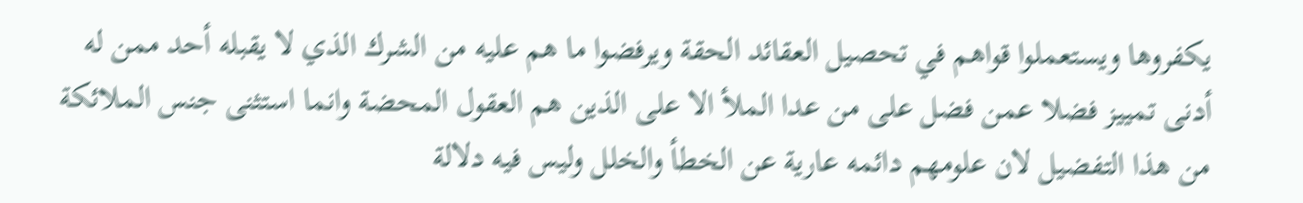يكفروها ويستعملوا قواهم في تحصيل العقائد الحقة ويرفضوا ما هم عليه من الشرك الذي لا يقبله أحد ممن له أدنى تمييز فضلا عمن فضل على من عدا الملأ الا على الذين هم العقول المحضة وانما استثنى جنس الملائكة من هذا التفضيل لان علومهم دائمه عارية عن الخطأ والخلل وليس فيه دلالة